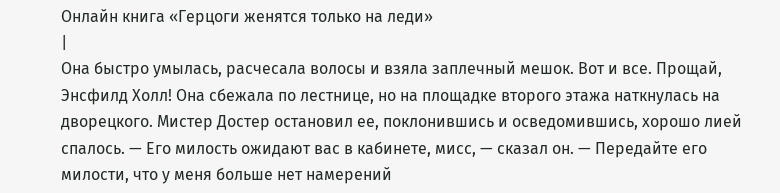Онлайн книга «Герцоги женятся только на леди»
|
Она быстро умылась, расчесала волосы и взяла заплечный мешок. Вот и все. Прощай, Энсфилд Холл! Она сбежала по лестнице, но на площадке второго этажа наткнулась на дворецкого. Мистер Достер остановил ее, поклонившись и осведомившись, хорошо лией спалось. — Его милость ожидают вас в кабинете, мисс, — сказал он. — Передайте его милости, что у меня больше нет намерений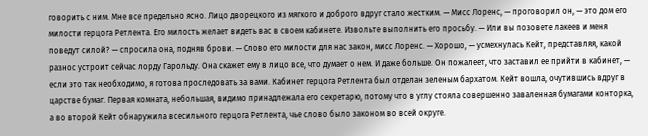говорить с ним. Мне все предельно ясно. Лицо дворецкого из мягкого и доброго вдруг стало жестким. — Мисс Лоренс, — проговорил он, — это дом его милости герцога Ретлента. Его милость желает видеть вас в своем кабинете. Извольте выполнить его просьбу. — Или вы позовете лакеев и меня поведут силой? — спросила она, подняв брови. — Слово его милости для нас закон, мисс Лоренс. — Хорошо, — усмехнулась Кейт, представляя, какой разнос устроит сейчас лорду Гарольду. Она скажет ему в лицо все, что думает о нем. И даже больше. Он пожалеет, что заставил ее прийти в кабинет, — если это так необходимо, я готова проследовать за вами. Кабинет герцога Ретлента был отделан зеленым бархатом. Кейт вошла, очутившись вдруг в царстве бумаг. Первая комната, небольшая, видимо принадлежала его секретарю, потому что в углу стояла совершенно заваленная бумагами конторка, а во второй Кейт обнаружила всесильного герцога Ретлента, чье слово было законом во всей округе.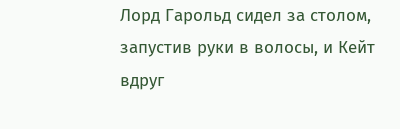Лорд Гарольд сидел за столом, запустив руки в волосы, и Кейт вдруг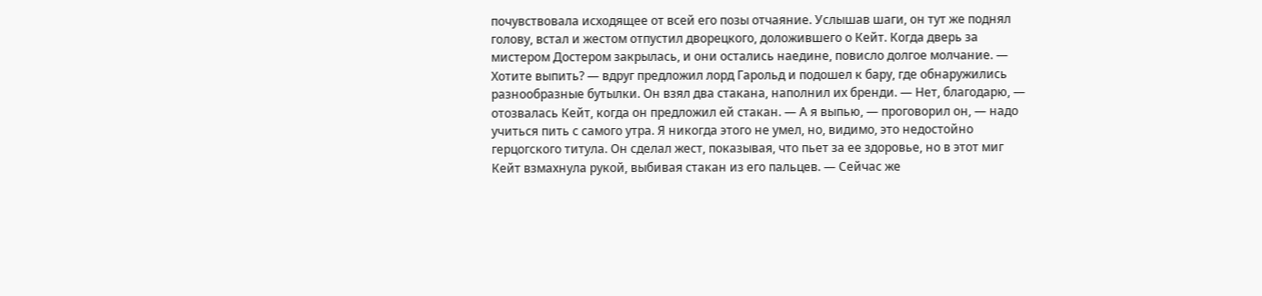почувствовала исходящее от всей его позы отчаяние. Услышав шаги, он тут же поднял голову, встал и жестом отпустил дворецкого, доложившего о Кейт. Когда дверь за мистером Достером закрылась, и они остались наедине, повисло долгое молчание. — Хотите выпить? — вдруг предложил лорд Гарольд и подошел к бару, где обнаружились разнообразные бутылки. Он взял два стакана, наполнил их бренди. — Нет, благодарю, — отозвалась Кейт, когда он предложил ей стакан. — А я выпью, — проговорил он, — надо учиться пить с самого утра. Я никогда этого не умел, но, видимо, это недостойно герцогского титула. Он сделал жест, показывая, что пьет за ее здоровье, но в этот миг Кейт взмахнула рукой, выбивая стакан из его пальцев. — Сейчас же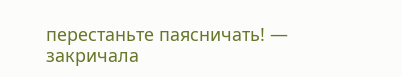перестаньте паясничать! — закричала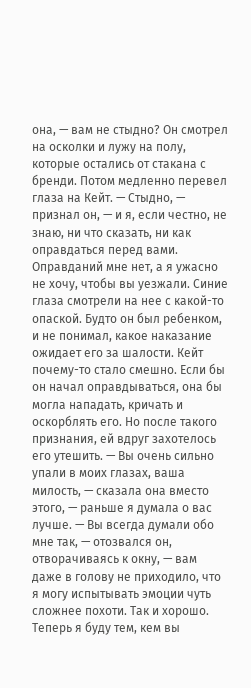она, — вам не стыдно? Он смотрел на осколки и лужу на полу, которые остались от стакана с бренди. Потом медленно перевел глаза на Кейт. — Стыдно, — признал он, — и я, если честно, не знаю, ни что сказать, ни как оправдаться перед вами. Оправданий мне нет, а я ужасно не хочу, чтобы вы уезжали. Синие глаза смотрели на нее с какой-то опаской. Будто он был ребенком, и не понимал, какое наказание ожидает его за шалости. Кейт почему-то стало смешно. Если бы он начал оправдываться, она бы могла нападать, кричать и оскорблять его. Но после такого признания, ей вдруг захотелось его утешить. — Вы очень сильно упали в моих глазах, ваша милость, — сказала она вместо этого, — раньше я думала о вас лучше. — Вы всегда думали обо мне так, — отозвался он, отворачиваясь к окну, — вам даже в голову не приходило, что я могу испытывать эмоции чуть сложнее похоти. Так и хорошо. Теперь я буду тем, кем вы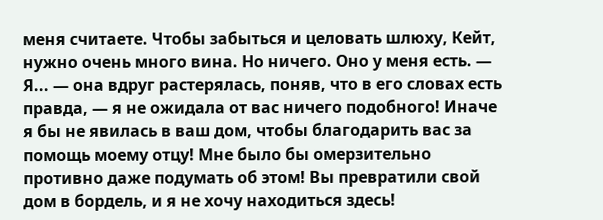меня считаете. Чтобы забыться и целовать шлюху, Кейт, нужно очень много вина. Но ничего. Оно у меня есть. — Я... — она вдруг растерялась, поняв, что в его словах есть правда, — я не ожидала от вас ничего подобного! Иначе я бы не явилась в ваш дом, чтобы благодарить вас за помощь моему отцу! Мне было бы омерзительно противно даже подумать об этом! Вы превратили свой дом в бордель, и я не хочу находиться здесь!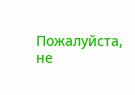Пожалуйста, не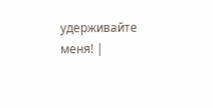удерживайте меня! |